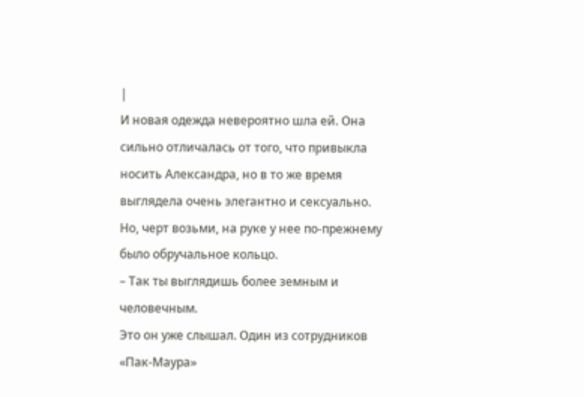|
И новая одежда невероятно шла ей. Она сильно отличалась от того, что привыкла носить Александра, но в то же время выглядела очень элегантно и сексуально. Но, черт возьми, на руке у нее по-прежнему было обручальное кольцо.
– Так ты выглядишь более земным и человечным.
Это он уже слышал. Один из сотрудников «Пак-Маура»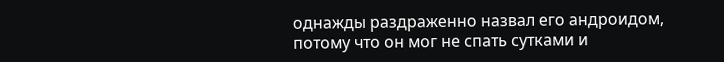однажды раздраженно назвал его андроидом, потому что он мог не спать сутками и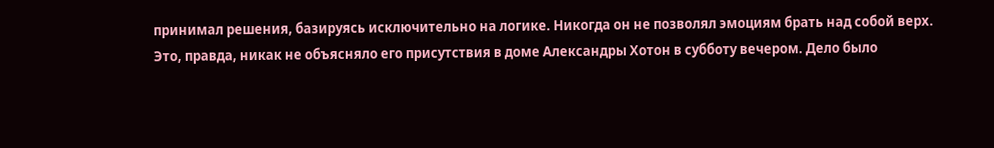принимал решения, базируясь исключительно на логике. Никогда он не позволял эмоциям брать над собой верх.
Это, правда, никак не объясняло его присутствия в доме Александры Хотон в субботу вечером. Дело было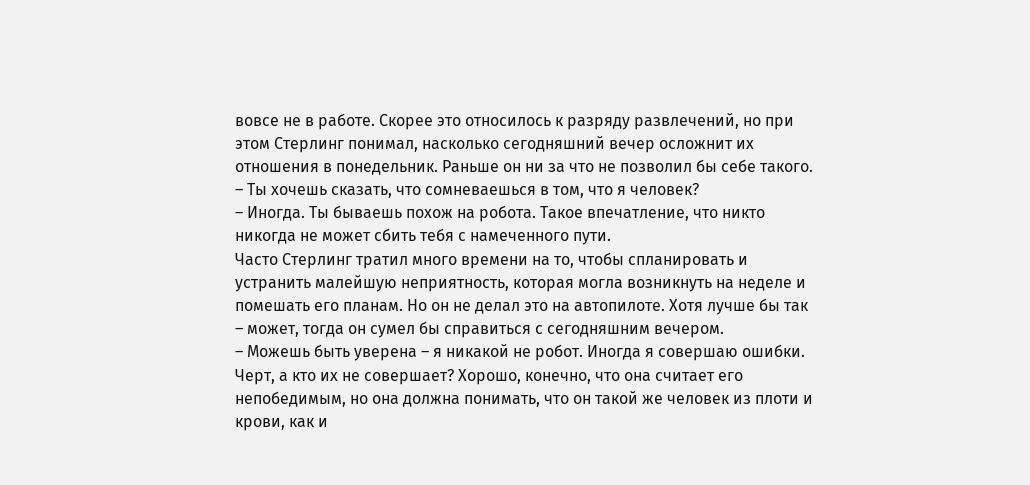вовсе не в работе. Скорее это относилось к разряду развлечений, но при этом Стерлинг понимал, насколько сегодняшний вечер осложнит их отношения в понедельник. Раньше он ни за что не позволил бы себе такого.
– Ты хочешь сказать, что сомневаешься в том, что я человек?
– Иногда. Ты бываешь похож на робота. Такое впечатление, что никто никогда не может сбить тебя с намеченного пути.
Часто Стерлинг тратил много времени на то, чтобы спланировать и устранить малейшую неприятность, которая могла возникнуть на неделе и помешать его планам. Но он не делал это на автопилоте. Хотя лучше бы так – может, тогда он сумел бы справиться с сегодняшним вечером.
– Можешь быть уверена – я никакой не робот. Иногда я совершаю ошибки.
Черт, а кто их не совершает? Хорошо, конечно, что она считает его непобедимым, но она должна понимать, что он такой же человек из плоти и крови, как и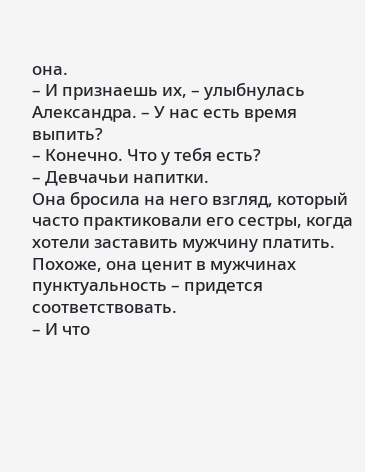она.
– И признаешь их, – улыбнулась Александра. – У нас есть время выпить?
– Конечно. Что у тебя есть?
– Девчачьи напитки.
Она бросила на него взгляд, который часто практиковали его сестры, когда хотели заставить мужчину платить. Похоже, она ценит в мужчинах пунктуальность – придется соответствовать.
– И что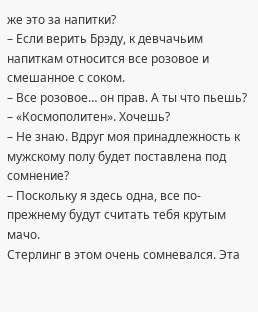же это за напитки?
– Если верить Брэду, к девчачьим напиткам относится все розовое и смешанное с соком.
– Все розовое… он прав. А ты что пьешь?
– «Космополитен». Хочешь?
– Не знаю. Вдруг моя принадлежность к мужскому полу будет поставлена под сомнение?
– Поскольку я здесь одна, все по-прежнему будут считать тебя крутым мачо.
Стерлинг в этом очень сомневался. Эта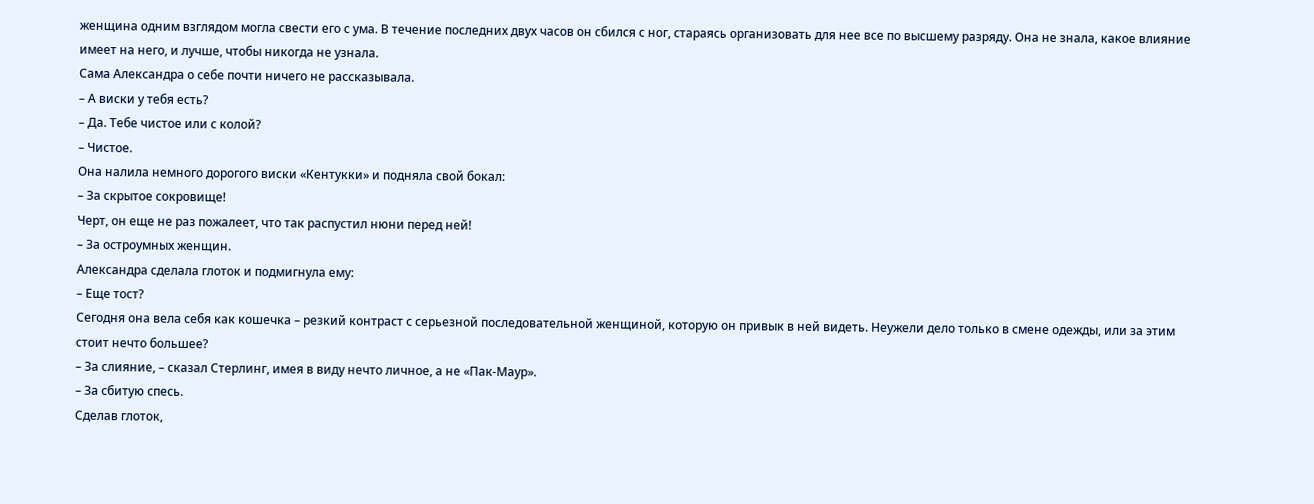женщина одним взглядом могла свести его с ума. В течение последних двух часов он сбился с ног, стараясь организовать для нее все по высшему разряду. Она не знала, какое влияние имеет на него, и лучше, чтобы никогда не узнала.
Сама Александра о себе почти ничего не рассказывала.
– А виски у тебя есть?
– Да. Тебе чистое или с колой?
– Чистое.
Она налила немного дорогого виски «Кентукки» и подняла свой бокал:
– За скрытое сокровище!
Черт, он еще не раз пожалеет, что так распустил нюни перед ней!
– За остроумных женщин.
Александра сделала глоток и подмигнула ему:
– Еще тост?
Сегодня она вела себя как кошечка – резкий контраст с серьезной последовательной женщиной, которую он привык в ней видеть. Неужели дело только в смене одежды, или за этим стоит нечто большее?
– За слияние, – сказал Стерлинг, имея в виду нечто личное, а не «Пак-Маур».
– За сбитую спесь.
Сделав глоток,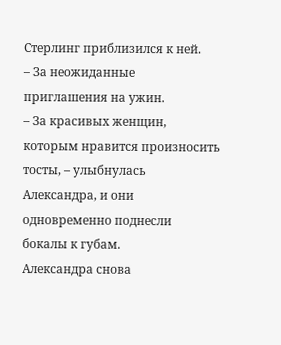Стерлинг приблизился к ней.
– За неожиданные приглашения на ужин.
– За красивых женщин, которым нравится произносить тосты, – улыбнулась Александра, и они одновременно поднесли бокалы к губам.
Александра снова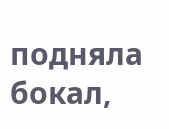подняла бокал,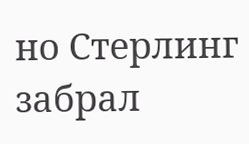но Стерлинг забрал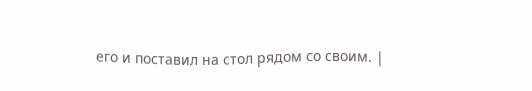его и поставил на стол рядом со своим. |